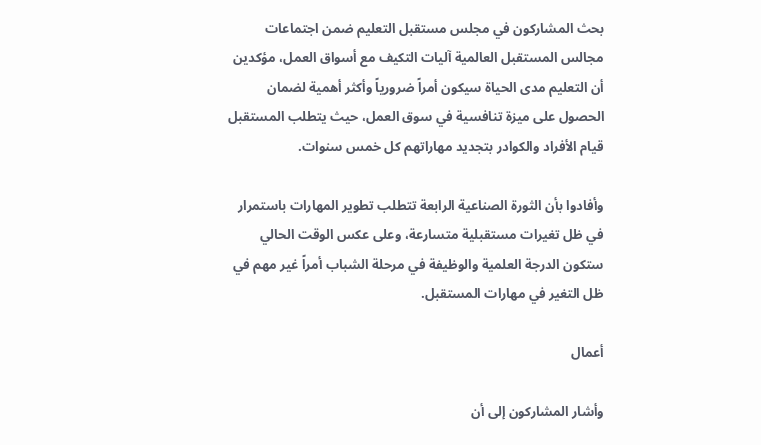بحث المشاركون في مجلس مستقبل التعليم ضمن اجتماعات مجالس المستقبل العالمية آليات التكيف مع أسواق العمل، مؤكدين أن التعليم مدى الحياة سيكون أمراً ضرورياً وأكثر أهمية لضمان الحصول على ميزة تنافسية في سوق العمل، حيث يتطلب المستقبل قيام الأفراد والكوادر بتجديد مهاراتهم كل خمس سنوات.

وأفادوا بأن الثورة الصناعية الرابعة تتطلب تطوير المهارات باستمرار في ظل تغيرات مستقبلية متسارعة، وعلى عكس الوقت الحالي ستكون الدرجة العلمية والوظيفة في مرحلة الشباب أمراً غير مهم في ظل التغير في مهارات المستقبل.

أعمال

وأشار المشاركون إلى أن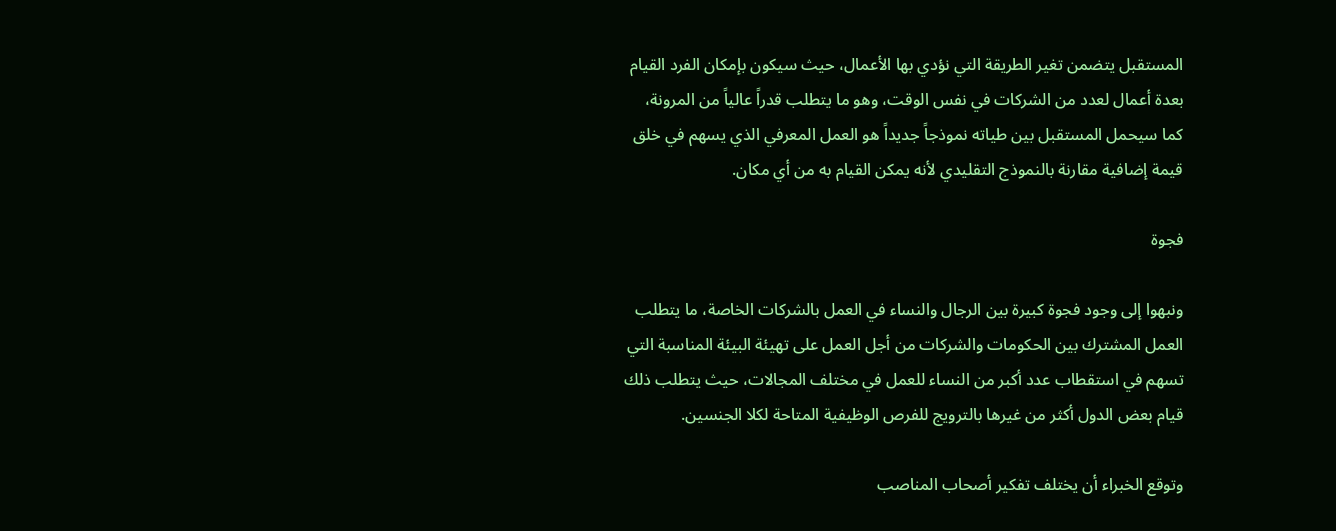المستقبل يتضمن تغير الطريقة التي نؤدي بها الأعمال، حيث سيكون بإمكان الفرد القيام بعدة أعمال لعدد من الشركات في نفس الوقت، وهو ما يتطلب قدراً عالياً من المرونة، كما سيحمل المستقبل بين طياته نموذجاً جديداً هو العمل المعرفي الذي يسهم في خلق قيمة إضافية مقارنة بالنموذج التقليدي لأنه يمكن القيام به من أي مكان.

فجوة

ونبهوا إلى وجود فجوة كبيرة بين الرجال والنساء في العمل بالشركات الخاصة، ما يتطلب العمل المشترك بين الحكومات والشركات من أجل العمل على تهيئة البيئة المناسبة التي تسهم في استقطاب عدد أكبر من النساء للعمل في مختلف المجالات، حيث يتطلب ذلك قيام بعض الدول أكثر من غيرها بالترويج للفرص الوظيفية المتاحة لكلا الجنسين.

وتوقع الخبراء أن يختلف تفكير أصحاب المناصب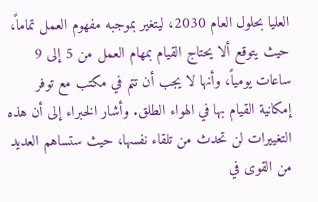العليا بحلول العام 2030، ليتغير بموجبه مفهوم العمل تماماً، حيث يتوقع ألا يحتاج القيام بمهام العمل من 5 إلى 9 ساعات يومياً، وأنها لا يجب أن تتم في مكتب مع توفر إمكانية القيام بها في الهواء الطلق. وأشار الخبراء إلى أن هذه التغييرات لن تحدث من تلقاء نفسها، حيث ستساهم العديد من القوى في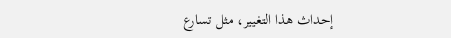إحداث هذا التغيير، مثل تسارع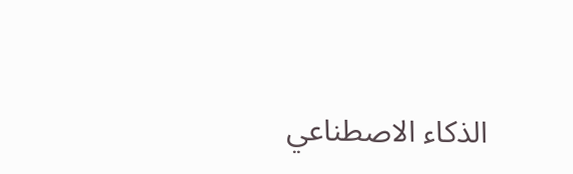الذكاء الاصطناعي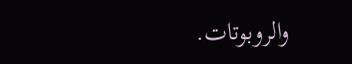والروبوتات.